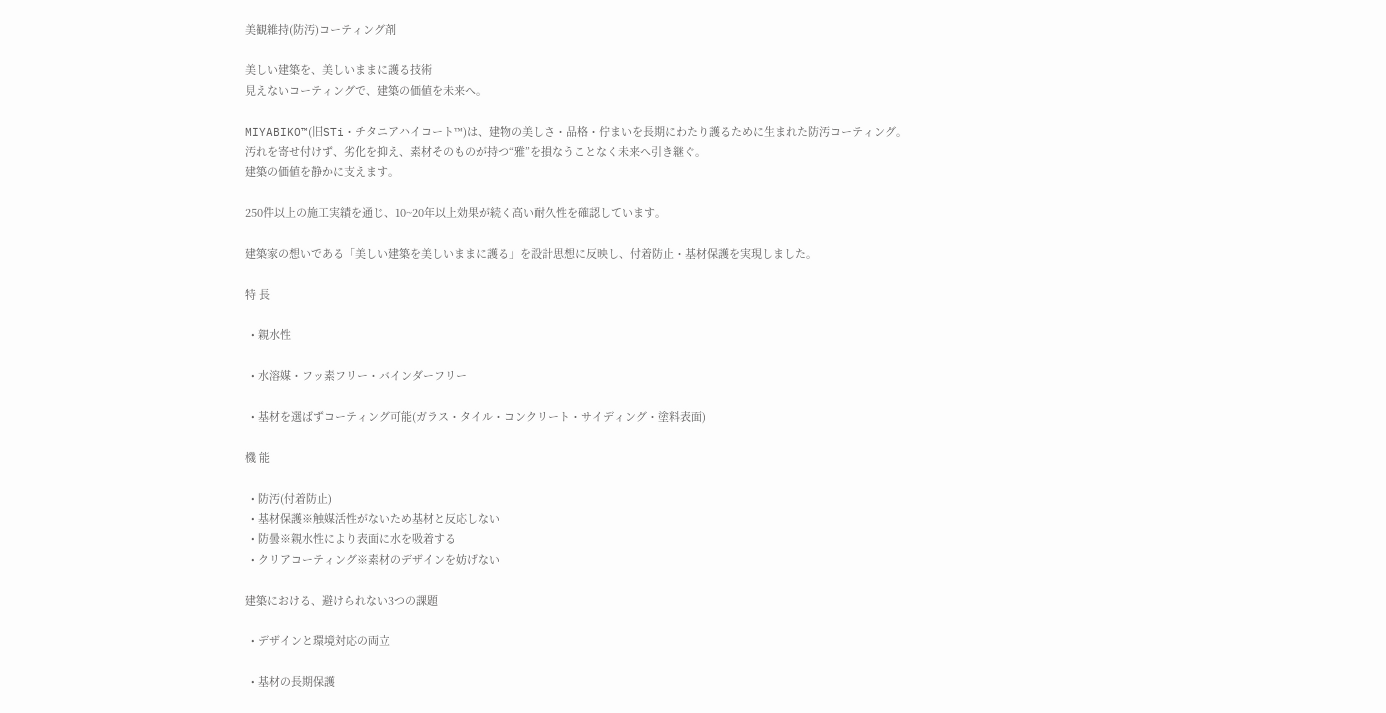美観維持(防汚)コーティング剤

美しい建築を、美しいままに護る技術
見えないコーティングで、建築の価値を未来へ。

MIYABIKO™(旧STi・チタニアハイコート™)は、建物の美しさ・品格・佇まいを長期にわたり護るために生まれた防汚コーティング。
汚れを寄せ付けず、劣化を抑え、素材そのものが持つ“雅”を損なうことなく未来へ引き継ぐ。
建築の価値を静かに支えます。

250件以上の施工実績を通じ、10~20年以上効果が続く高い耐久性を確認しています。

建築家の想いである「美しい建築を美しいままに護る」を設計思想に反映し、付着防止・基材保護を実現しました。

特 長

  • 親水性

  • 水溶媒・フッ素フリー・バインダーフリー

  • 基材を選ばずコーティング可能(ガラス・タイル・コンクリート・サイディング・塗料表面)

機 能

  • 防汚(付着防止)
  • 基材保護※触媒活性がないため基材と反応しない
  • 防曇※親水性により表面に水を吸着する
  • クリアコーティング※素材のデザインを妨げない

建築における、避けられない3つの課題

  • デザインと環境対応の両立

  • 基材の長期保護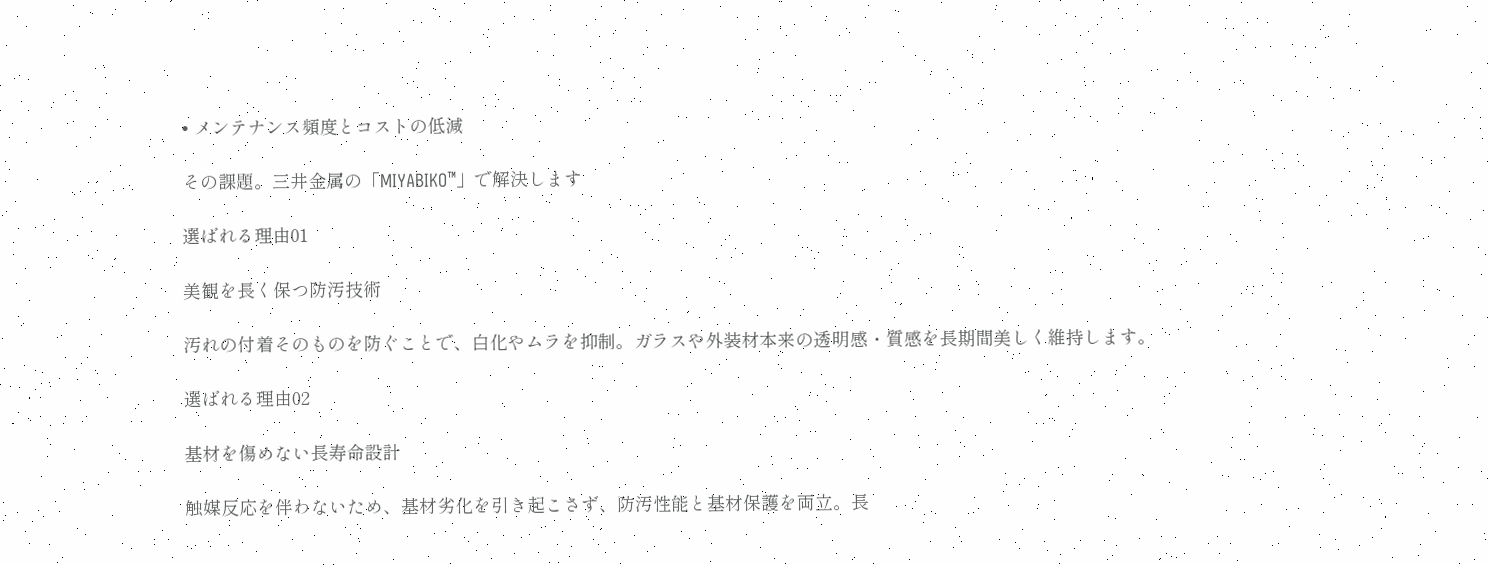• メンテナンス頻度とコストの低減

その課題。三井金属の「MIYABIKO™」で解決します

選ばれる理由01

美観を長く保つ防汚技術

汚れの付着そのものを防ぐことで、白化やムラを抑制。ガラスや外装材本来の透明感・質感を長期間美しく維持します。

選ばれる理由02

基材を傷めない長寿命設計

触媒反応を伴わないため、基材劣化を引き起こさず、防汚性能と基材保護を両立。長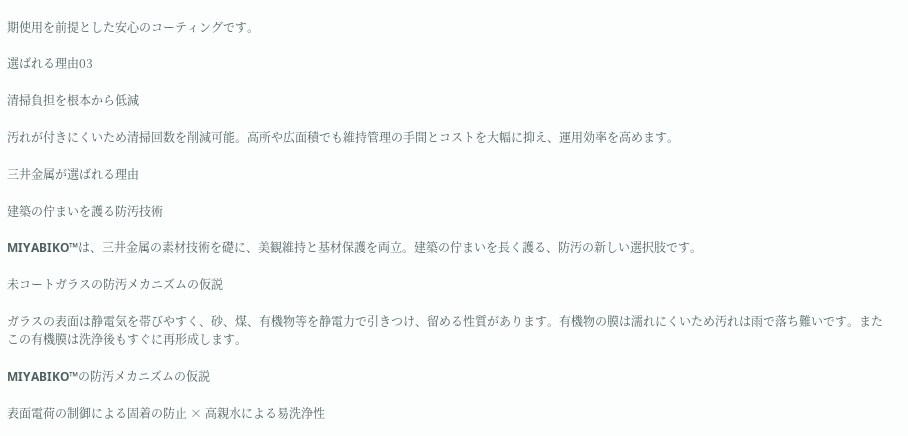期使用を前提とした安心のコーティングです。

選ばれる理由03

清掃負担を根本から低減

汚れが付きにくいため清掃回数を削減可能。高所や広面積でも維持管理の手間とコストを大幅に抑え、運用効率を高めます。

三井金属が選ばれる理由

建築の佇まいを護る防汚技術

MIYABIKO™は、三井金属の素材技術を礎に、美観維持と基材保護を両立。建築の佇まいを長く護る、防汚の新しい選択肢です。

未コートガラスの防汚メカニズムの仮説

ガラスの表面は静電気を帯びやすく、砂、煤、有機物等を静電力で引きつけ、留める性質があります。有機物の膜は濡れにくいため汚れは雨で落ち難いです。またこの有機膜は洗浄後もすぐに再形成します。

MIYABIKO™の防汚メカニズムの仮説

表面電荷の制御による固着の防止 × 高親水による易洗浄性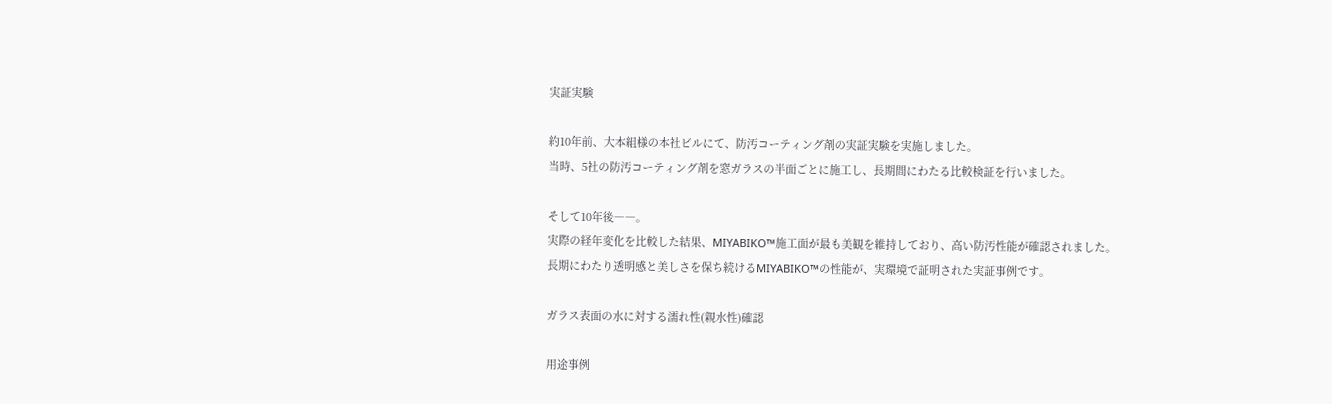実証実験

約10年前、大本組様の本社ビルにて、防汚コーティング剤の実証実験を実施しました。
当時、5社の防汚コーティング剤を窓ガラスの半面ごとに施工し、長期間にわたる比較検証を行いました。

そして10年後――。
実際の経年変化を比較した結果、MIYABIKO™施工面が最も美観を維持しており、高い防汚性能が確認されました。
長期にわたり透明感と美しさを保ち続けるMIYABIKO™の性能が、実環境で証明された実証事例です。

ガラス表面の水に対する濡れ性(親水性)確認

用途事例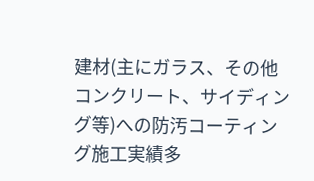建材(主にガラス、その他コンクリート、サイディング等)への防汚コーティング施工実績多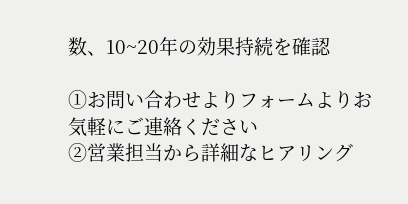数、10~20年の効果持続を確認

①お問い合わせよりフォームよりお気軽にご連絡ください
②営業担当から詳細なヒアリング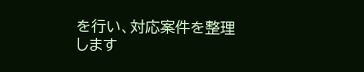を行い、対応案件を整理します